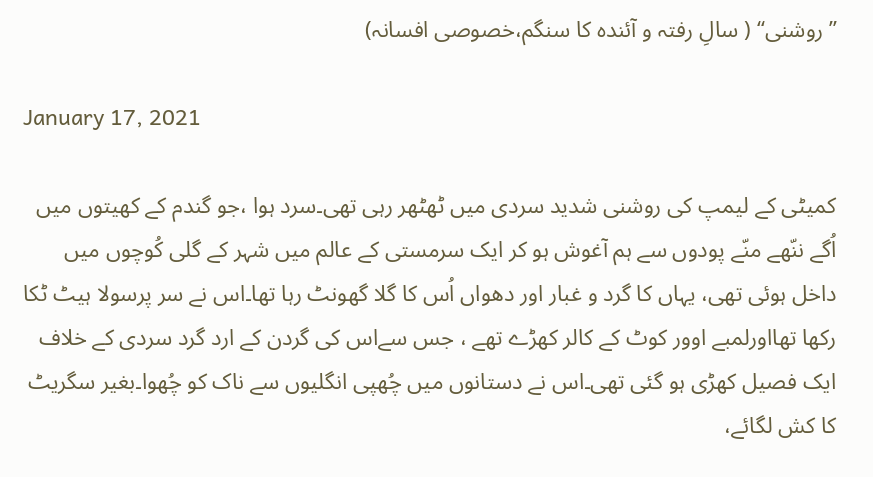’’روشنی‘‘ ( سالِ رفتہ و آئندہ کا سنگم،خصوصی افسانہ)

January 17, 2021

کمیٹی کے لیمپ کی روشنی شدید سردی میں ٹھٹھر رہی تھی۔سرد ہوا ،جو گندم کے کھیتوں میں اُگے ننّھے منّے پودوں سے ہم آغوش ہو کر ایک سرمستی کے عالم میں شہر کے گلی کُوچوں میں داخل ہوئی تھی، یہاں کا گرد و غبار اور دھواں اُس کا گلا گھونٹ رہا تھا۔اس نے سر پرسولا ہیٹ ٹکا رکھا تھااورلمبے اوور کوٹ کے کالر کھڑے تھے ، جس سےاس کی گردن کے ارد گرد سردی کے خلاف ایک فصیل کھڑی ہو گئی تھی۔اس نے دستانوں میں چُھپی انگلیوں سے ناک کو چُھوا۔بغیر سگریٹ کا کش لگائے،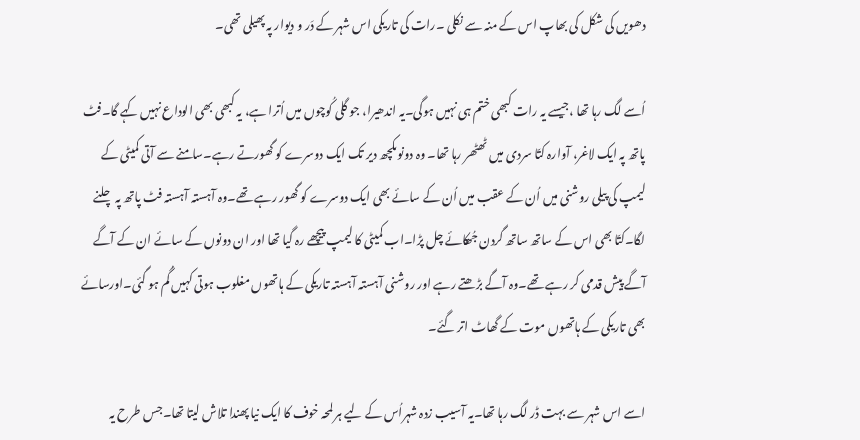دھویں کی شکل کی بھاپ اس کے منہ سے نکلی ۔رات کی تاریکی اس شہر کے دَر و دیوار پہ پھیلی تھی۔

اُسے لگ رہا تھا ،جیسے یہ رات کبھی ختم ہی نہیں ہوگی۔یہ اندھیرا، جو گلی کُوچوں میں اُترا ہے، یہ کبھی بھی الوداع نہیں کہے گا۔فٹ پاتھ پہ ایک لاغر، آوارہ کتّا سردی میں ٹھٹھر رہا تھا۔ وہ دونوںکچھ دیر تک ایک دوسرے کو گھورتے رہے۔سامنے سے آتی کمیٹی کے لیمپ کی پیلی روشنی میں اُن کے عقب میں اُن کے سائے بھی ایک دوسرے کو گھور رہے تھے۔وہ آہستہ آہستہ فٹ پاتھ پہ چلنے لگا۔کتّا بھی اس کے ساتھ ساتھ گردن جُھکائے چل پڑا۔اب کمیٹی کا لیمپ پیچھے رہ گیا تھا اور ان دونوں کے سائے ان کے آگے آگے پیش قدمی کر رہے تھے۔وہ آگے بڑھتے رہے اور روشنی آہستہ آہستہ تاریکی کے ہاتھوں مغلوب ہوتی کہیں گُم ہو گئی۔اورسائے بھی تاریکی کے ہاتھوں موت کے گھاٹ اتر گئے۔

اسے اس شہر سے بہت ڈر لگ رہا تھا۔یہ آسیب زدہ شہراُس کے لیے ہر لمحہ خوف کا ایک نیا پھندا تلاش لیتا تھا۔جس طرح یہ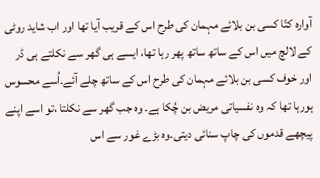آوارہ کتّا کسی بن بلائے مہمان کی طرح اس کے قریب آیا تھا اور اب شاید روٹی کے لالچ میں اس کے ساتھ ساتھ پھر رہا تھا، ایسے ہی گھر سے نکلتے ہی ڈر اور خوف کسی بن بلائے مہمان کی طرح اس کے ساتھ چلے آئے۔اُسے محسوس ہورہا تھا کہ وہ نفسیاتی مریض بن چُکا ہے۔ وہ جب گھر سے نکلتا ،تو اسے اپنے پیچھے قدموں کی چاپ سنائی دیتی۔وہ بڑے غور سے اس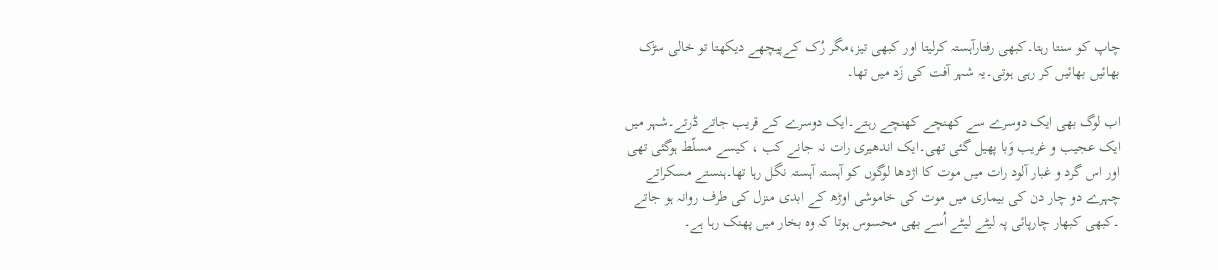چاپ کو سنتا رہتا۔کبھی رفتارآہستہ کرلیتا اور کبھی تیز،مگر رُک کےپیچھے دیکھتا تو خالی سڑک بھائیں بھائیں کر رہی ہوتی۔یہ شہر آفت کی زَد میں تھا۔

اب لوگ بھی ایک دوسرے سے کھنچے کھنچے رہتے۔ایک دوسرے کے قریب جاتے ڈرتے۔شہر میں ایک عجیب و غریب وَبا پھیل گئی تھی۔ایک اندھیری رات نہ جانے کب ، کیسے مسلّط ہوگئی تھی اور اس گرد و غبار آلود رات میں موت کا اژدھا لوگوں کو آہستہ آہستہ نگل رہا تھا۔ہنستے مسکراتے چہرے دو چار دن کی بیماری میں موت کی خاموشی اوڑھ کے ابدی منزل کی طرف روانہ ہو جاتے ۔کبھی کبھار چارپائی پہ لیٹے لیٹے اُسے بھی محسوس ہوتا کہ وہ بخار میں پھنک رہا ہے۔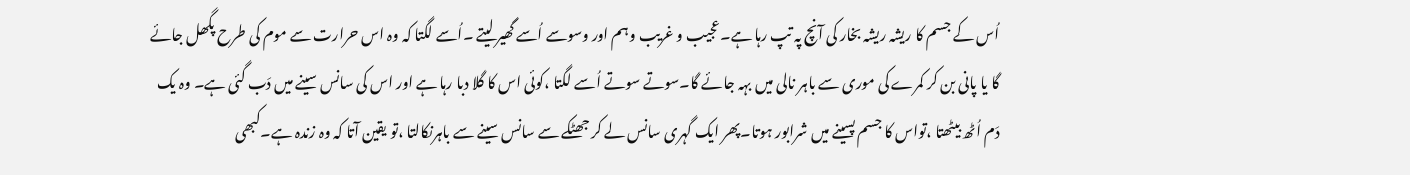اُس کے جسم کا ریشہ ریشہ بخار کی آنچ پہ تپ رہا ہے۔عجیب و غریب وہم اور وسوسے اُسے گھیر لیتے ۔اُسے لگتا کہ وہ اس حرارت سے موم کی طرح پگھل جائے گا یا پانی بن کر کمرے کی موری سے باہر نالی میں بہہ جائے گا۔سوتے سوتے اُسے لگتا ،کوئی اس کا گلا دبا رہا ہے اور اس کی سانس سینے میں دَب گئی ہے۔ وہ یک دَم اُٹھ بیٹھتا ،تواس کا جسم پسینے میں شرابور ہوتا۔پھر ایک گہری سانس لے کر جھٹکے سے سانس سینے سے باہرنکالتا ،تو یقین آتا کہ وہ زندہ ہے۔کبھی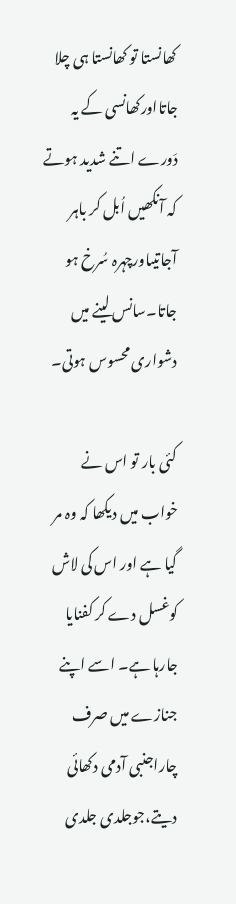کھانستا تو کھانستا ہی چلا جاتااورکھانسی کے یہ دَورے اتنے شدید ہوتے کہ آنکھیں اُبل کر باہر آجاتیںاورچہرہ سُرخ ہو جاتا۔سانس لینے میں دشواری محسوس ہوتی۔

کئی بار تو اس نے خواب میں دیکھا کہ وہ مر گیا ہے اور اس کی لاش کوغسل دے کر کفنایا جارہا ہے۔ اسے اپنے جنازے میں صرف چاراجنبی آدمی دکھائی دیتے،جوجلدی جلدی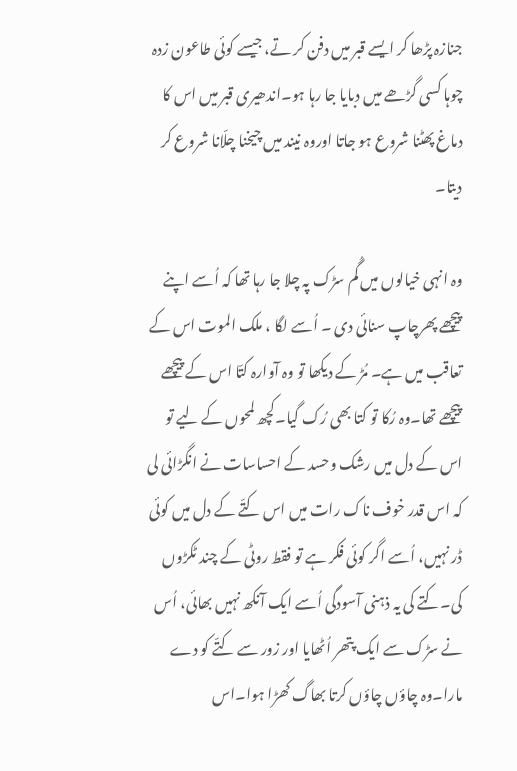جنازہ پڑھا کر ایسے قبر میں دفن کر تے، جیسے کوئی طاعون زدہ چوہا کسی گڑھے میں دبایا جا رہا ہو۔اندھیری قبر میں اس کا دماغ پھٹنا شروع ہو جاتا اوروہ نیند میں چیخنا چلّانا شروع کر دیتا۔

وہ انہی خیالوں میں گُم سڑک پہ چلا جا رہا تھا کہ اُسے اپنے پیچھے پھرچاپ سنائی دی ۔ اُسے لگا ، ملک الموت اس کے تعاقب میں ہے۔ مُڑ کے دیکھا تو وہ آوارہ کتّا اس کے پیچھے پیچھے تھا۔وہ رُکا تو کتا بھی رُک گیا۔کچھ لمحوں کے لیے تو اس کے دل میں رشک وحسد کے احساسات نے انگڑائی لی کہ اس قدر خوف ناک رات میں اس کتّے کے دل میں کوئی ڈر نہیں، اُسے اگر کوئی فکر ہے تو فقط روٹی کے چند ٹکڑوں کی۔کتے کی یہ ذہنی آسودگی اُسے ایک آنکھ نہیں بھائی، اُس نے سڑک سے ایک پتھر اُٹھایا اور زور سے کتّے کو دے مارا۔وہ چاؤں چاؤں کرتا بھاگ کھڑا ہوا۔اس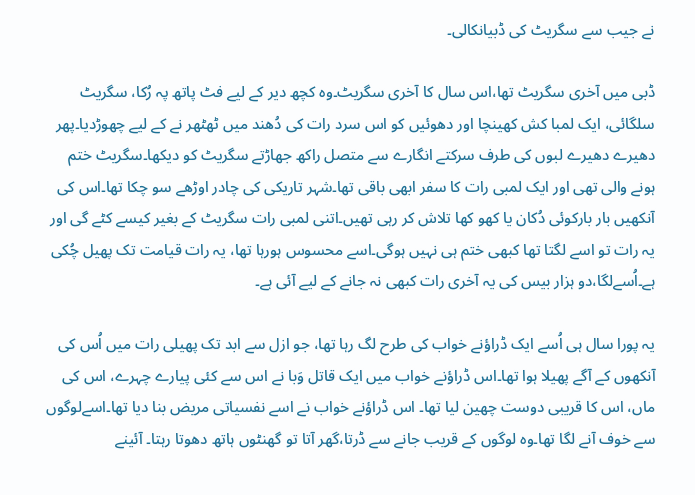نے جیب سے سگریٹ کی ڈبیانکالی۔

ڈبی میں آخری سگریٹ تھا،اس سال کا آخری سگریٹ۔وہ کچھ دیر کے لیے فٹ پاتھ پہ رُکا، سگریٹ سلگائی، ایک لمبا کش کھینچا اور دھوئیں کو اس سرد رات کی دُھند میں ٹھٹھر نے کے لیے چھوڑدیا۔پھر دھیرے دھیرے لبوں کی طرف سرکتے انگارے سے متصل راکھ جھاڑتے سگریٹ کو دیکھا۔سگریٹ ختم ہونے والی تھی اور ایک لمبی رات کا سفر ابھی باقی تھا۔شہر تاریکی کی چادر اوڑھے سو چکا تھا۔اس کی آنکھیں بار بارکوئی دُکان یا کھو کھا تلاش کر رہی تھیں۔اتنی لمبی رات سگریٹ کے بغیر کیسے کٹے گی اور یہ رات تو اسے لگتا تھا کبھی ختم ہی نہیں ہوگی۔اسے محسوس ہورہا تھا، یہ رات قیامت تک پھیل چُکی ہے۔اُسےلگا،دو ہزار بیس کی یہ آخری رات کبھی نہ جانے کے لیے آئی ہے۔

یہ پورا سال ہی اُسے ایک ڈراؤنے خواب کی طرح لگ رہا تھا، جو ازل سے ابد تک پھیلی رات میں اُس کی آنکھوں کے آگے پھیلا ہوا تھا۔اس ڈراؤنے خواب میں ایک قاتل وَبا نے اس سے کئی پیارے چہرے، اس کی ماں، اس کا قریبی دوست چھین لیا تھا۔ اس ڈراؤنے خواب نے اسے نفسیاتی مریض بنا دیا تھا۔اسےلوگوں سے خوف آنے لگا تھا۔وہ لوگوں کے قریب جانے سے ڈرتا،گھر آتا تو گھنٹوں ہاتھ دھوتا رہتا۔ آئینے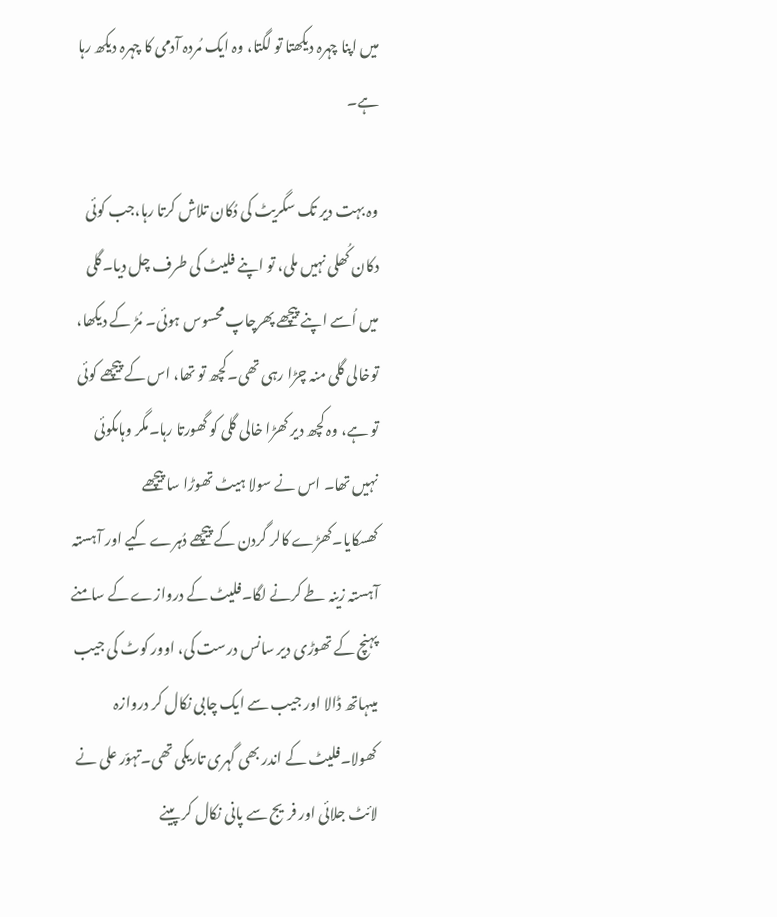میں اپنا چہرہ دیکھتا تو لگتا، وہ ایک مُردہ آدمی کا چہرہ دیکھ رہا ہے۔

وہ بہت دیر تک سگریٹ کی دُکان تلاش کرتا رہا،جب کوئی دکان کُھلی نہیں ملی، تو اپنے فلیٹ کی طرف چل دیا۔گلی میں اُسے اپنے پیچھے پھرچاپ محسوس ہوئی۔ مُڑ کے دیکھا، توخالی گلی منہ چڑا رہی تھی۔کچھ تو تھا، اس کے پیچھے کوئی تو ہے، وہ کچھ دیر کھڑا خالی گلی کو گھورتا رہا۔مگر وہاںکوئی نہیں تھا۔ اس نے سولا ہیٹ تھوڑا سا پیچھے کھسکایا۔کھڑے کالر گردن کے پیچھے دُہرے کیے اور آہستہ آہستہ زینہ طے کرنے لگا۔فلیٹ کے دروازے کے سامنے پہنچ کے تھوڑی دیر سانس درست کی، اوور کوٹ کی جیب میںہاتھ ڈالا اور جیب سے ایک چابی نکال کر دروازہ کھولا۔فلیٹ کے اندر بھی گہری تاریکی تھی۔تہوّر علی نے لائٹ جلائی اور فریج سے پانی نکال کر پینے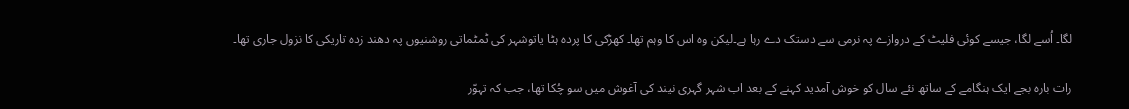لگا۔ اُسے لگا، جیسے کوئی فلیٹ کے دروازے پہ نرمی سے دستک دے رہا ہے۔لیکن وہ اس کا وہم تھا۔ کھڑکی کا پردہ ہٹا یاتوشہر کی ٹمٹماتی روشنیوں پہ دھند زدہ تاریکی کا نزول جاری تھا۔

رات بارہ بجے ایک ہنگامے کے ساتھ نئے سال کو خوش آمدید کہنے کے بعد اب شہر گہری نیند کی آغوش میں سو چُکا تھا، جب کہ تہوّر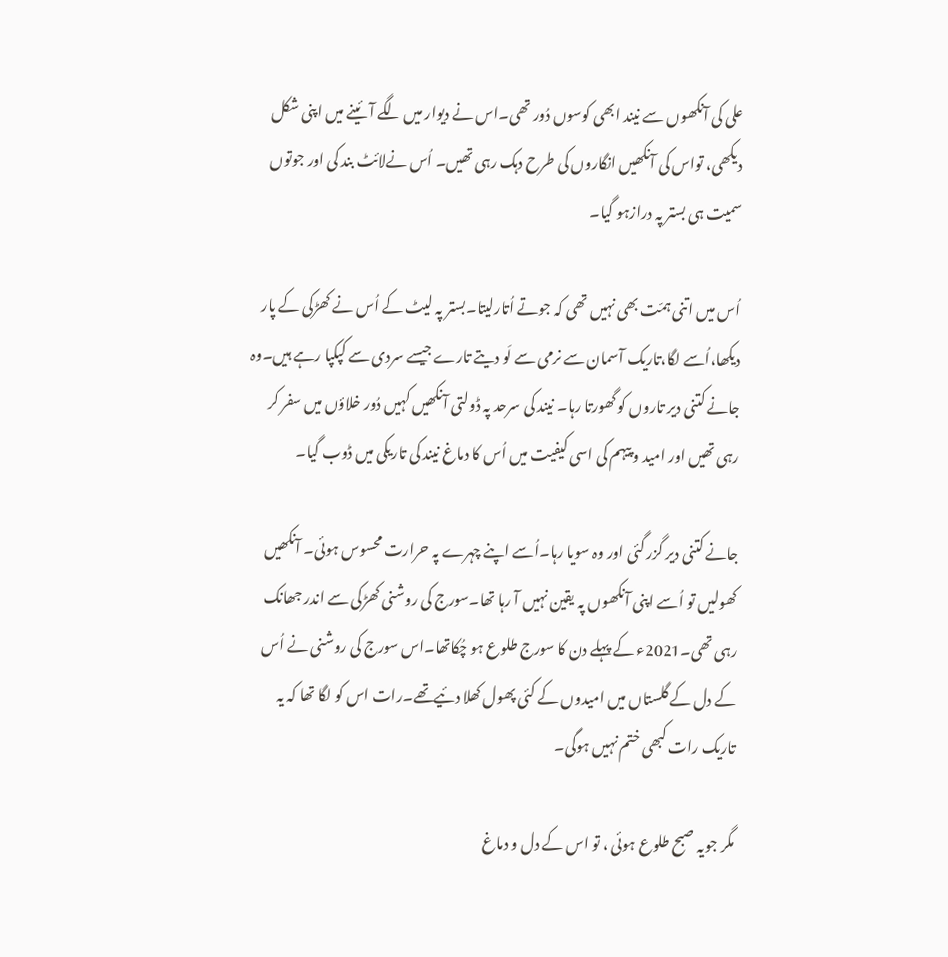علی کی آنکھوں سے نیند ابھی کوسوں دُور تھی۔اس نے دیوار میں لگے آئینے میں اپنی شکل دیکھی، تواس کی آنکھیں انگاروں کی طرح دہک رہی تھیں۔ اُس نےلائٹ بند کی اور جوتوں سمیت ہی بستر پہ درازہو گیا۔

اُس میں اتنی ہمّت بھی نہیں تھی کہ جوتے اُتارلیتا۔بستر پہ لیٹ کے اُس نے کھڑکی کے پار دیکھا،اُسے لگا،تاریک آسمان سے نرمی سے لَو دیتے تارے جیسے سردی سے کپکپا رہے ہیں۔وہ جانے کتنی دیر تاروں کو گھورتا رہا۔ نیند کی سرحد پہ ڈولتی آنکھیں کہیں دُور خلاؤں میں سفر کر رہی تھیں اور امید و پیہم کی اسی کیفیت میں اُس کا دماغ نیند کی تاریکی میں ڈوب گیا۔

جانے کتنی دیر گزر گئی اور وہ سویا رہا۔اُسے اپنے چہرے پہ حرارت محسوس ہوئی۔ آنکھیں کھولیں تو اُسے اپنی آنکھوں پہ یقین نہیں آ رہا تھا۔سورج کی روشنی کھڑکی سے اندر جھانک رہی تھی۔2021ء کے پہلے دن کا سورج طلوع ہو چُکاتھا۔اس سورج کی روشنی نے اُس کے دل کے گلستاں میں امیدوں کے کئی پھول کھلا دئیےتھے۔رات اس کو لگا تھا کہ یہ تاریک رات کبھی ختم نہیں ہوگی۔

مگر جویہ صبح طلوع ہوئی ، تو اس کے دل و دماغ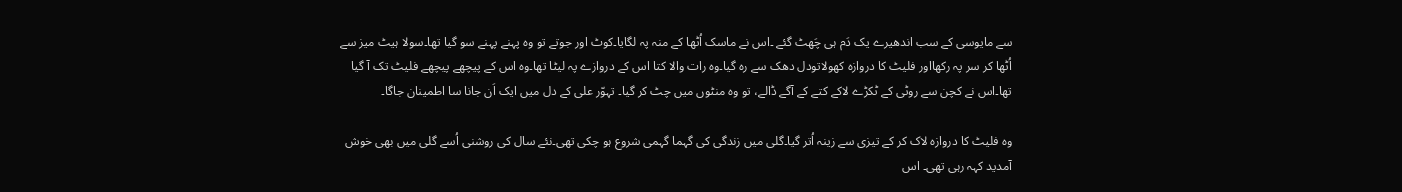سے مایوسی کے سب اندھیرے یک دَم ہی چَھٹ گئے ۔اس نے ماسک اُٹھا کے منہ پہ لگایا۔کوٹ اور جوتے تو وہ پہنے پہنے سو گیا تھا۔سولا ہیٹ میز سے اُٹھا کر سر پہ رکھااور فلیٹ کا دروازہ کھولاتودل دھک سے رہ گیا۔وہ رات والا کتا اس کے دروازے پہ لیٹا تھا۔وہ اس کے پیچھے پیچھے فلیٹ تک آ گیا تھا۔اس نے کچن سے روٹی کے ٹکڑے لاکے کتے کے آگے ڈالے، تو وہ منٹوں میں چٹ کر گیا۔ تہوّر علی کے دل میں ایک اَن جانا سا اطمینان جاگا۔

وہ فلیٹ کا دروازہ لاک کر کے تیزی سے زینہ اُتر گیا۔گلی میں زندگی کی گہما گہمی شروع ہو چکی تھی۔نئے سال کی روشنی اُسے گلی میں بھی خوش آمدید کہہ رہی تھی۔ اس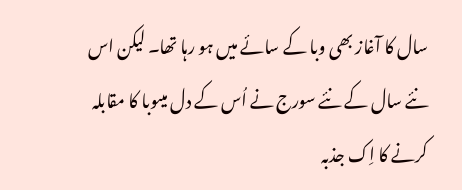سال کا آغاز بھی وبا کے سائے میں ہو رہا تھا۔ لیکن اس نئے سال کے نئے سورج نے اُس کے دل میںوبا کا مقابلہ کرنے کا اِک جذبہ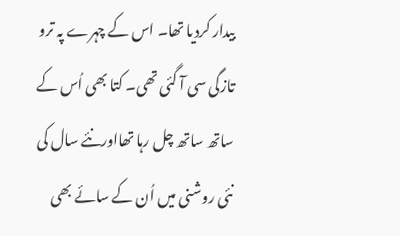بیدار کردیا تھا۔ اس کے چہرے پہ ترو تازگی سی آ گئی تھی۔ کتا بھی اُس کے ساتھ ساتھ چل رہا تھااورنئے سال کی نئی روشنی میں اُن کے سائے بھی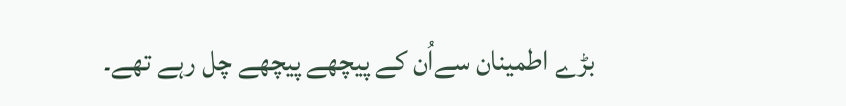بڑے اطمینان سےاُن کے پیچھے پیچھے چل رہے تھے۔